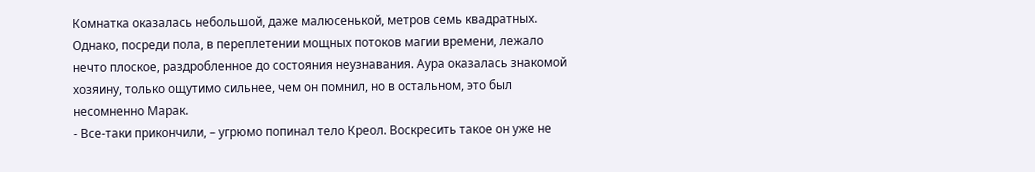Комнатка оказалась небольшой, даже малюсенькой, метров семь квадратных. Однако, посреди пола, в переплетении мощных потоков магии времени, лежало нечто плоское, раздробленное до состояния неузнавания. Аура оказалась знакомой хозяину, только ощутимо сильнее, чем он помнил, но в остальном, это был несомненно Марак.
- Все-таки прикончили, – угрюмо попинал тело Креол. Воскресить такое он уже не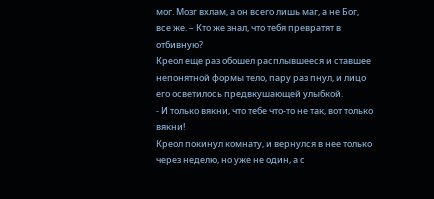мог. Мозг вхлам, а он всего лишь маг, а не Бог, все же. – Кто же знал, что тебя превратят в отбивную?
Креол еще раз обошел расплывшееся и ставшее непонятной формы тело, пару раз пнул, и лицо его осветилось предвкушающей улыбкой.
- И только вякни, что тебе что-то не так, вот только вякни!
Креол покинул комнату, и вернулся в нее только через неделю, но уже не один, а с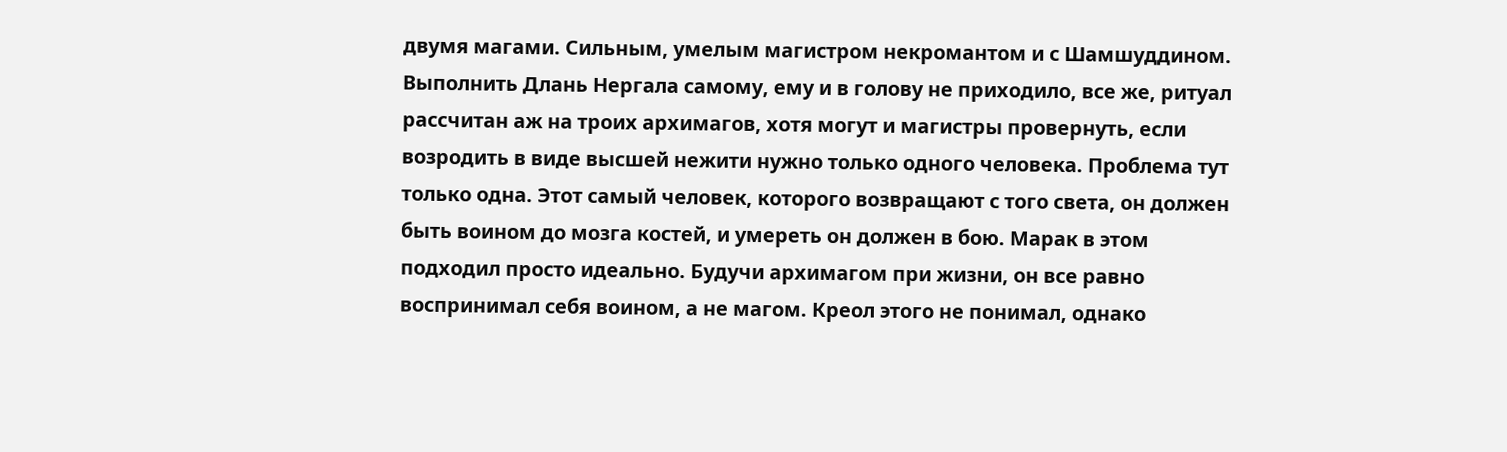двумя магами. Сильным, умелым магистром некромантом и с Шамшуддином. Выполнить Длань Нергала самому, ему и в голову не приходило, все же, ритуал рассчитан аж на троих архимагов, хотя могут и магистры провернуть, если возродить в виде высшей нежити нужно только одного человека. Проблема тут только одна. Этот самый человек, которого возвращают с того света, он должен быть воином до мозга костей, и умереть он должен в бою. Марак в этом подходил просто идеально. Будучи архимагом при жизни, он все равно воспринимал себя воином, а не магом. Креол этого не понимал, однако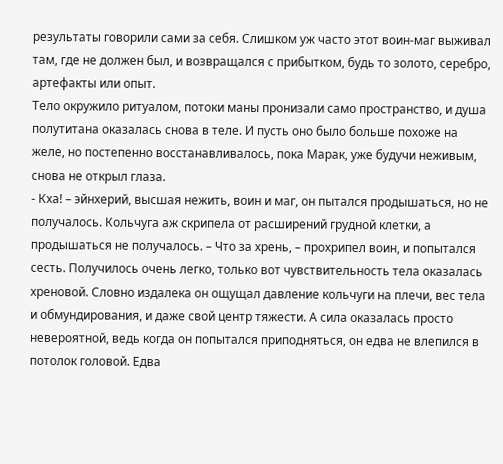результаты говорили сами за себя. Слишком уж часто этот воин-маг выживал там, где не должен был, и возвращался с прибытком, будь то золото, серебро, артефакты или опыт.
Тело окружило ритуалом, потоки маны пронизали само пространство, и душа полутитана оказалась снова в теле. И пусть оно было больше похоже на желе, но постепенно восстанавливалось, пока Марак, уже будучи неживым, снова не открыл глаза.
- Кха! – эйнхерий, высшая нежить, воин и маг, он пытался продышаться, но не получалось. Кольчуга аж скрипела от расширений грудной клетки, а продышаться не получалось. – Что за хрень, – прохрипел воин, и попытался сесть. Получилось очень легко, только вот чувствительность тела оказалась хреновой. Словно издалека он ощущал давление кольчуги на плечи, вес тела и обмундирования, и даже свой центр тяжести. А сила оказалась просто невероятной, ведь когда он попытался приподняться, он едва не влепился в потолок головой. Едва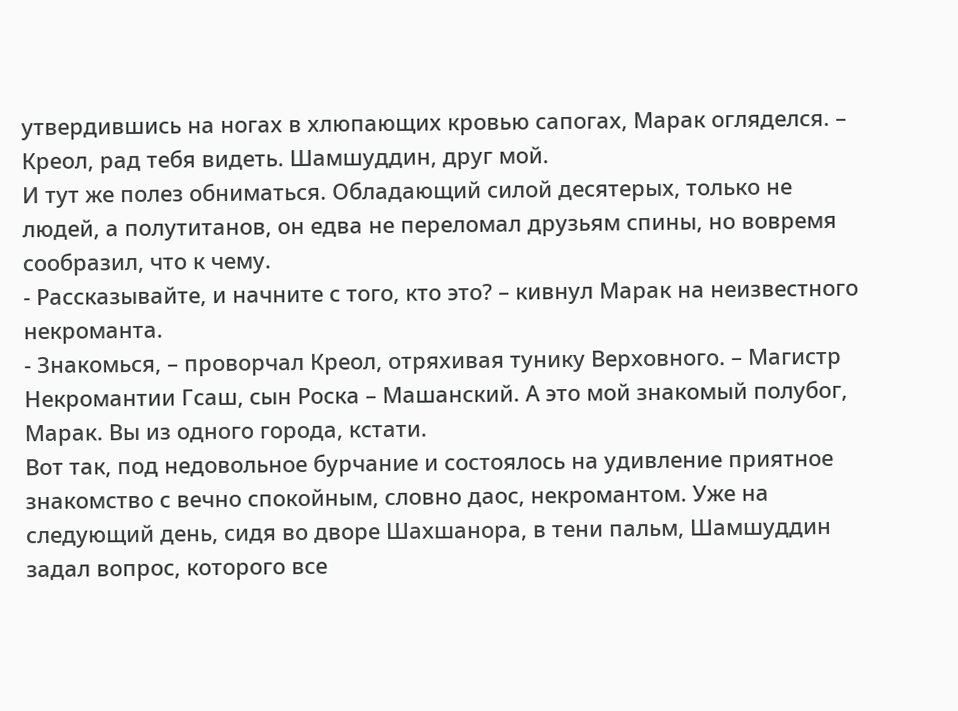утвердившись на ногах в хлюпающих кровью сапогах, Марак огляделся. – Креол, рад тебя видеть. Шамшуддин, друг мой.
И тут же полез обниматься. Обладающий силой десятерых, только не людей, а полутитанов, он едва не переломал друзьям спины, но вовремя сообразил, что к чему.
- Рассказывайте, и начните с того, кто это? – кивнул Марак на неизвестного некроманта.
- Знакомься, – проворчал Креол, отряхивая тунику Верховного. – Магистр Некромантии Гсаш, сын Роска – Машанский. А это мой знакомый полубог, Марак. Вы из одного города, кстати.
Вот так, под недовольное бурчание и состоялось на удивление приятное знакомство с вечно спокойным, словно даос, некромантом. Уже на следующий день, сидя во дворе Шахшанора, в тени пальм, Шамшуддин задал вопрос, которого все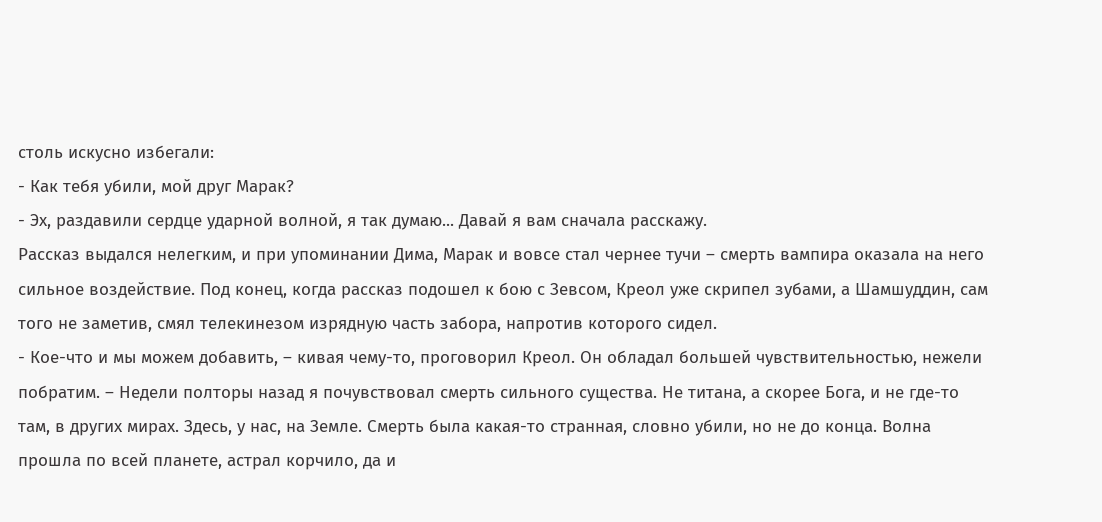столь искусно избегали:
- Как тебя убили, мой друг Марак?
- Эх, раздавили сердце ударной волной, я так думаю... Давай я вам сначала расскажу.
Рассказ выдался нелегким, и при упоминании Дима, Марак и вовсе стал чернее тучи – смерть вампира оказала на него сильное воздействие. Под конец, когда рассказ подошел к бою с Зевсом, Креол уже скрипел зубами, а Шамшуддин, сам того не заметив, смял телекинезом изрядную часть забора, напротив которого сидел.
- Кое-что и мы можем добавить, – кивая чему-то, проговорил Креол. Он обладал большей чувствительностью, нежели побратим. – Недели полторы назад я почувствовал смерть сильного существа. Не титана, а скорее Бога, и не где-то там, в других мирах. Здесь, у нас, на Земле. Смерть была какая-то странная, словно убили, но не до конца. Волна прошла по всей планете, астрал корчило, да и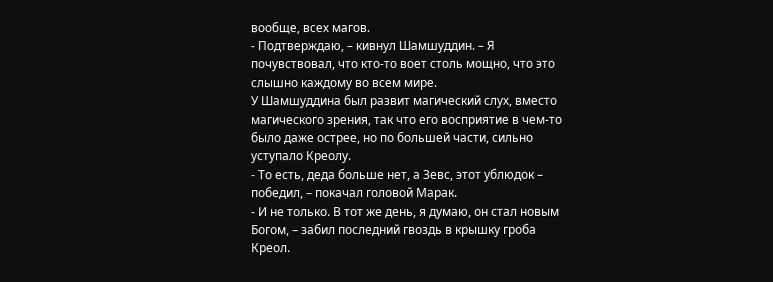вообще, всех магов.
- Подтверждаю, – кивнул Шамшуддин. – Я почувствовал, что кто-то воет столь мощно, что это слышно каждому во всем мире.
У Шамшуддина был развит магический слух, вместо магического зрения, так что его восприятие в чем-то было даже острее, но по большей части, сильно уступало Креолу.
- То есть, деда больше нет, а Зевс, этот ублюдок – победил, – покачал головой Марак.
- И не только. В тот же день, я думаю, он стал новым Богом, – забил последний гвоздь в крышку гроба Креол.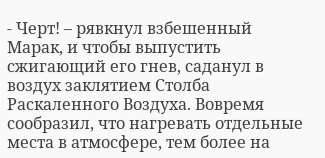- Черт! – рявкнул взбешенный Марак, и чтобы выпустить сжигающий его гнев, саданул в воздух заклятием Столба Раскаленного Воздуха. Вовремя сообразил, что нагревать отдельные места в атмосфере, тем более на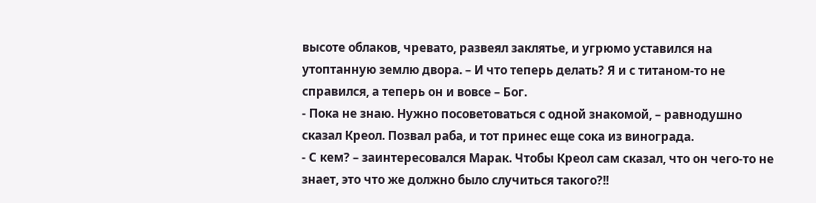высоте облаков, чревато, развеял заклятье, и угрюмо уставился на утоптанную землю двора. – И что теперь делать? Я и с титаном-то не справился, а теперь он и вовсе – Бог.
- Пока не знаю. Нужно посоветоваться с одной знакомой, – равнодушно сказал Креол. Позвал раба, и тот принес еще сока из винограда.
- С кем? – заинтересовался Марак. Чтобы Креол сам сказал, что он чего-то не знает, это что же должно было случиться такого?!!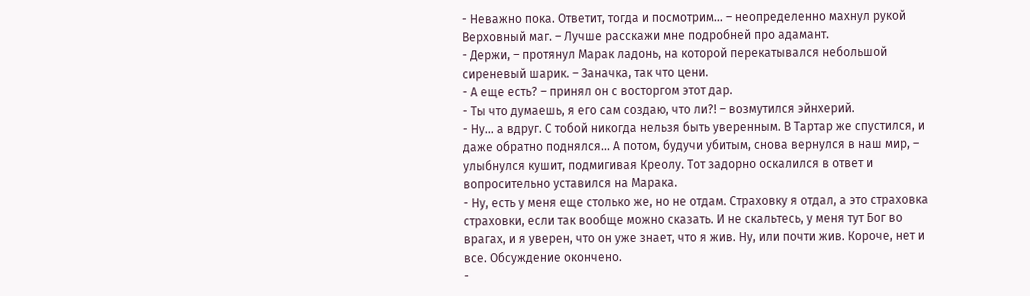- Неважно пока. Ответит, тогда и посмотрим... – неопределенно махнул рукой Верховный маг. – Лучше расскажи мне подробней про адамант.
- Держи, – протянул Марак ладонь, на которой перекатывался небольшой сиреневый шарик. – Заначка, так что цени.
- А еще есть? – принял он с восторгом этот дар.
- Ты что думаешь, я его сам создаю, что ли?! – возмутился эйнхерий.
- Ну... а вдруг. С тобой никогда нельзя быть уверенным. В Тартар же спустился, и даже обратно поднялся... А потом, будучи убитым, снова вернулся в наш мир, – улыбнулся кушит, подмигивая Креолу. Тот задорно оскалился в ответ и вопросительно уставился на Марака.
- Ну, есть у меня еще столько же, но не отдам. Страховку я отдал, а это страховка страховки, если так вообще можно сказать. И не скальтесь, у меня тут Бог во врагах, и я уверен, что он уже знает, что я жив. Ну, или почти жив. Короче, нет и все. Обсуждение окончено.
-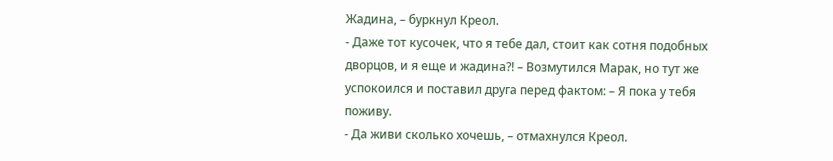Жадина, – буркнул Креол.
- Даже тот кусочек, что я тебе дал, стоит как сотня подобных дворцов, и я еще и жадина?! – Возмутился Марак, но тут же успокоился и поставил друга перед фактом: – Я пока у тебя поживу.
- Да живи сколько хочешь, – отмахнулся Креол.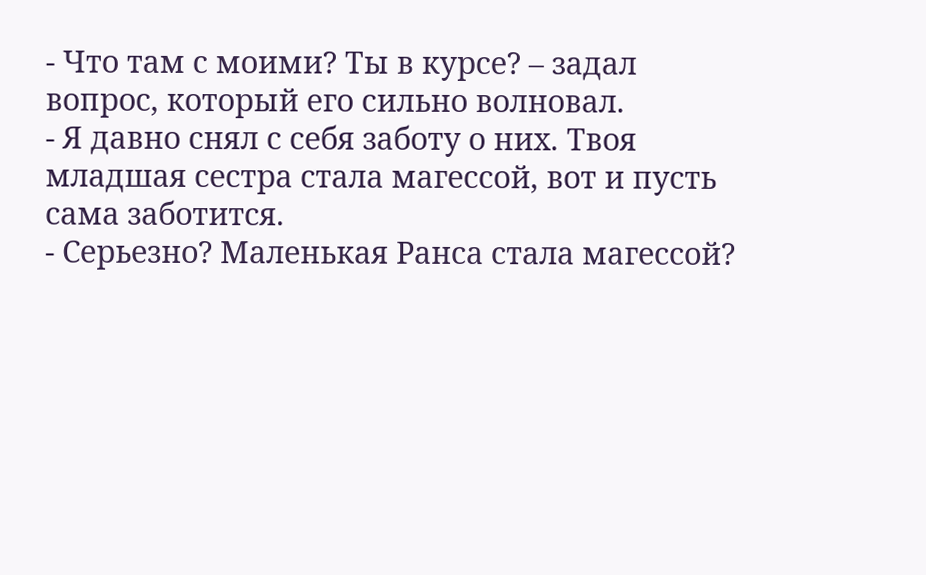- Что там с моими? Ты в курсе? – задал вопрос, который его сильно волновал.
- Я давно снял с себя заботу о них. Твоя младшая сестра стала магессой, вот и пусть сама заботится.
- Серьезно? Маленькая Ранса стала магессой?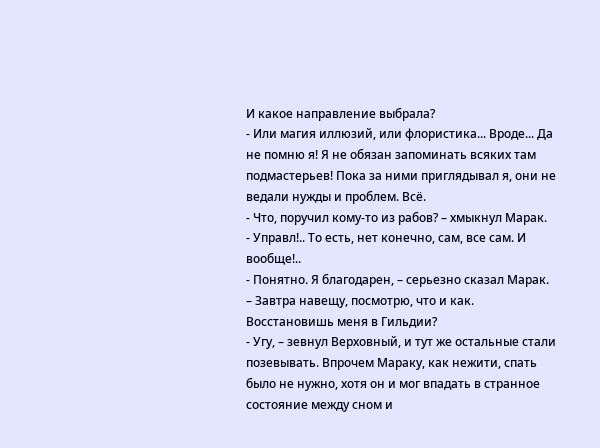И какое направление выбрала?
- Или магия иллюзий, или флористика... Вроде... Да не помню я! Я не обязан запоминать всяких там подмастерьев! Пока за ними приглядывал я, они не ведали нужды и проблем. Всё.
- Что, поручил кому-то из рабов? – хмыкнул Марак.
- Управл!.. То есть, нет конечно, сам, все сам. И вообще!..
- Понятно. Я благодарен, – серьезно сказал Марак. – Завтра навещу, посмотрю, что и как. Восстановишь меня в Гильдии?
- Угу, – зевнул Верховный, и тут же остальные стали позевывать. Впрочем Мараку, как нежити, спать было не нужно, хотя он и мог впадать в странное состояние между сном и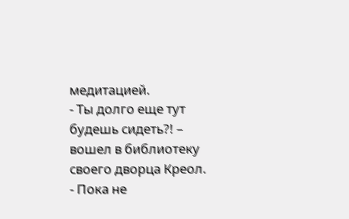медитацией.
- Ты долго еще тут будешь сидеть?! – вошел в библиотеку своего дворца Креол.
- Пока не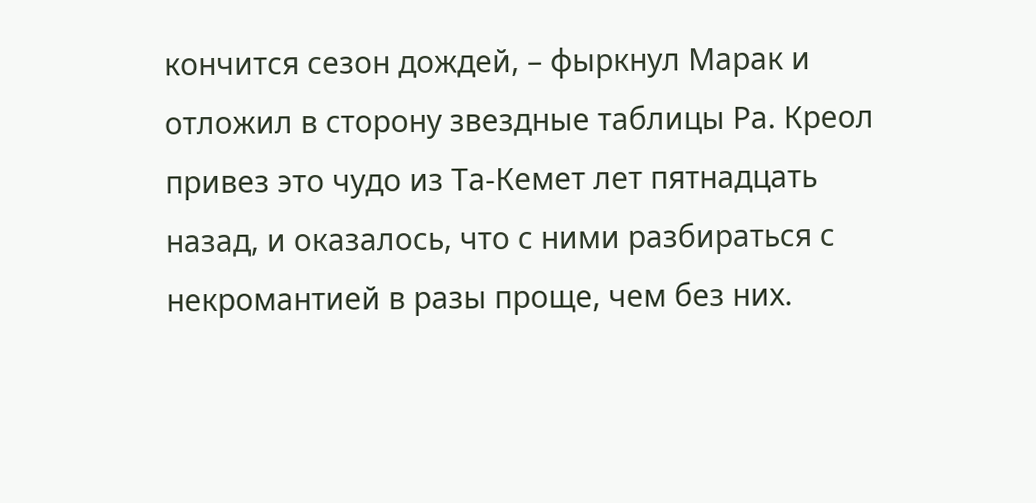кончится сезон дождей, – фыркнул Марак и отложил в сторону звездные таблицы Ра. Креол привез это чудо из Та-Кемет лет пятнадцать назад, и оказалось, что с ними разбираться с некромантией в разы проще, чем без них.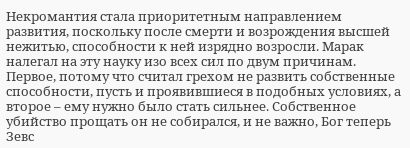Некромантия стала приоритетным направлением развития, поскольку после смерти и возрождения высшей нежитью, способности к ней изрядно возросли. Марак налегал на эту науку изо всех сил по двум причинам. Первое, потому что считал грехом не развить собственные способности, пусть и проявившиеся в подобных условиях, а второе – ему нужно было стать сильнее. Собственное убийство прощать он не собирался, и не важно, Бог теперь Зевс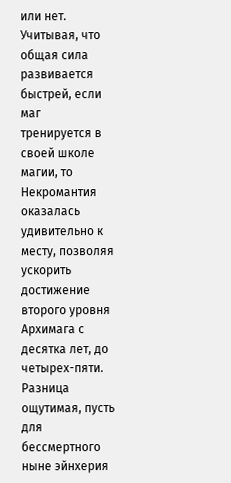или нет. Учитывая, что общая сила развивается быстрей, если маг тренируется в своей школе магии, то Некромантия оказалась удивительно к месту, позволяя ускорить достижение второго уровня Архимага с десятка лет, до четырех-пяти. Разница ощутимая, пусть для бессмертного ныне эйнхерия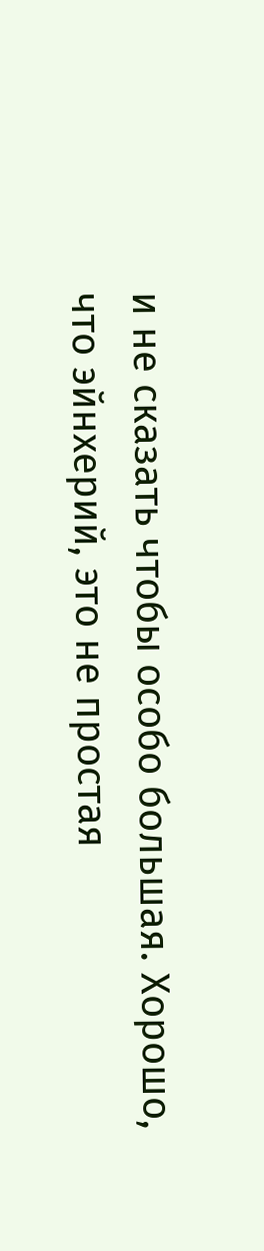и не сказать чтобы особо большая. Хорошо, что эйнхерий, это не простая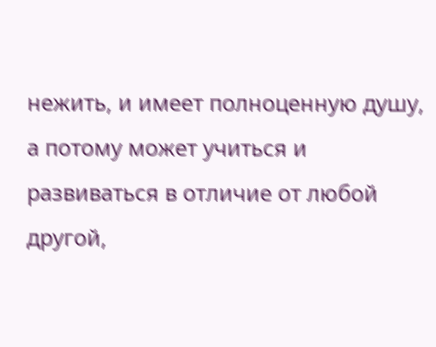нежить, и имеет полноценную душу, а потому может учиться и развиваться в отличие от любой другой,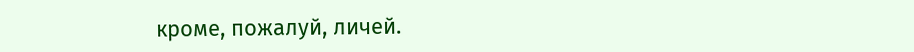кроме, пожалуй, личей.